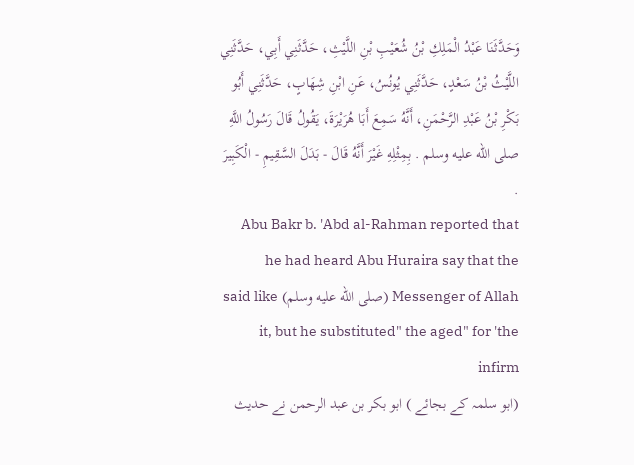وَحَدَّثَنَا عَبْدُ الْمَلِكِ بْنُ شُعَيْبِ بْنِ اللَّيْثِ، حَدَّثَنِي أَبِي، حَدَّثَنِي اللَّيْثُ بْنُ سَعْدٍ، حَدَّثَنِي يُونُسُ، عَنِ ابْنِ شِهَابٍ، حَدَّثَنِي أَبُو بَكْرِ بْنُ عَبْدِ الرَّحْمَنِ، أَنَّهُ سَمِعَ أَبَا هُرَيْرَةَ، يَقُولُ قَالَ رَسُولُ اللَّهِ صلى الله عليه وسلم . بِمِثْلِهِ غَيْرَ أَنَّهُ قَالَ - بَدَلَ السَّقِيمِ - الْكَبِيرَ .
Abu Bakr b. 'Abd al-Rahman reported that he had heard Abu Huraira say that the Messenger of Allah (صلى الله عليه وسلم) said like it, but he substituted" the aged" for 'the infirm
(ابو سلمہ کے بجائے ) ابو بکر بن عبد الرحمن نے حدیث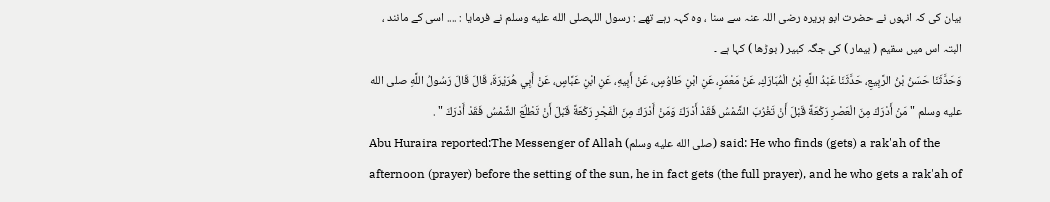بیان کی کہ انہوں نے حضرت ابو ہریرہ رضی اللہ عنہ سے سنا ، وہ کہہ رہے تھے : رسول اللہصلى الله عليه وسلم نے فرمایا : .... اسی کے مانند ، البتہ اس میں سقیم ( بیمار ) کی جگہ کبیر ( بوڑھا ) کہا ہے ۔
وَحَدَّثَنَا حَسَنُ بْنُ الرَّبِيعِ، حَدَّثَنَا عَبْدُ اللَّهِ بْنُ الْمُبَارَكِ، عَنْ مَعْمَرٍ، عَنِ ابْنِ طَاوُسٍ، عَنْ أَبِيهِ، عَنِ ابْنِ عَبَّاسٍ، عَنْ أَبِي هُرَيْرَةَ، قَالَ قَالَ رَسُولُ اللَّهِ صلى الله عليه وسلم " مَنْ أَدْرَكَ مِنَ الْعَصْرِ رَكْعَةً قَبْلَ أَنْ تَغْرُبَ الشَّمْسُ فَقَدْ أَدْرَكَ وَمَنْ أَدْرَكَ مِنَ الْفَجْرِ رَكْعَةً قَبْلَ أَنْ تَطْلُعَ الشَّمْسُ فَقَدْ أَدْرَكَ " .
Abu Huraira reported:The Messenger of Allah (صلى الله عليه وسلم) said: He who finds (gets) a rak'ah of the afternoon (prayer) before the setting of the sun, he in fact gets (the full prayer), and he who gets a rak'ah of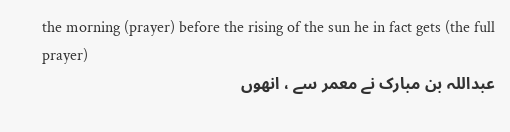the morning (prayer) before the rising of the sun he in fact gets (the full prayer)
عبداللہ بن مبارک نے معمر سے ، انھوں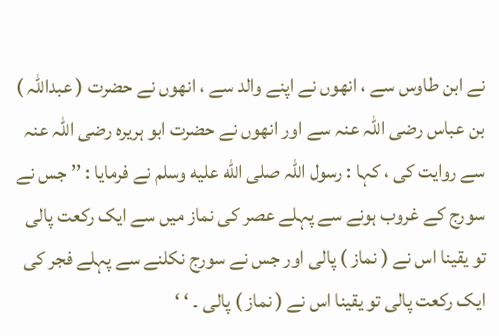نے ابن طاوس سے ، انھوں نے اپنے والد سے ، انھوں نے حضرت ( عبداللہ ) بن عباس رضی اللہ عنہ سے اور انھوں نے حضرت ابو ہریرہ رضی اللہ عنہ سے روایت کی ، کہا : رسول اللہ صلى الله عليه وسلم نے فرمایا : ’’ جس نے سورج کے غروب ہونے سے پہلے عصر کی نماز میں سے ایک رکعت پالی تو یقینا اس نے ( نماز ) پالی اور جس نے سورج نکلنے سے پہلے فجر کی ایک رکعت پالی تو یقینا اس نے ( نماز ) پالی ۔ ‘ ‘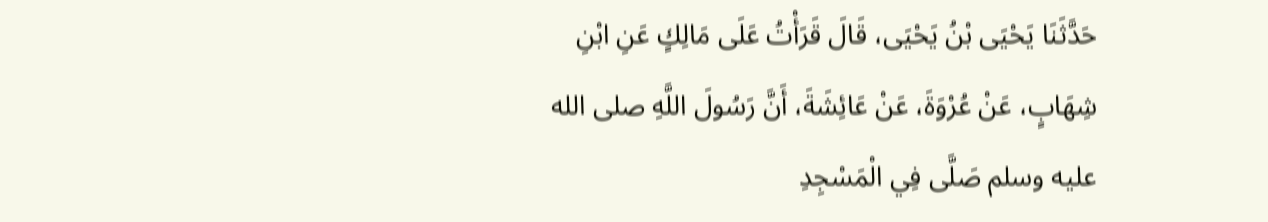حَدَّثَنَا يَحْيَى بْنُ يَحْيَى، قَالَ قَرَأْتُ عَلَى مَالِكٍ عَنِ ابْنِ شِهَابٍ، عَنْ عُرْوَةَ، عَنْ عَائِشَةَ، أَنَّ رَسُولَ اللَّهِ صلى الله عليه وسلم صَلَّى فِي الْمَسْجِدِ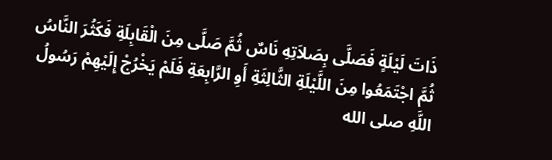ذَاتَ لَيْلَةٍ فَصَلَّى بِصَلاَتِهِ نَاسٌ ثُمَّ صَلَّى مِنَ الْقَابِلَةِ فَكَثُرَ النَّاسُ ثُمَّ اجْتَمَعُوا مِنَ اللَّيْلَةِ الثَّالِثَةِ أَوِ الرَّابِعَةِ فَلَمْ يَخْرُجْ إِلَيْهِمْ رَسُولُ اللَّهِ صلى الله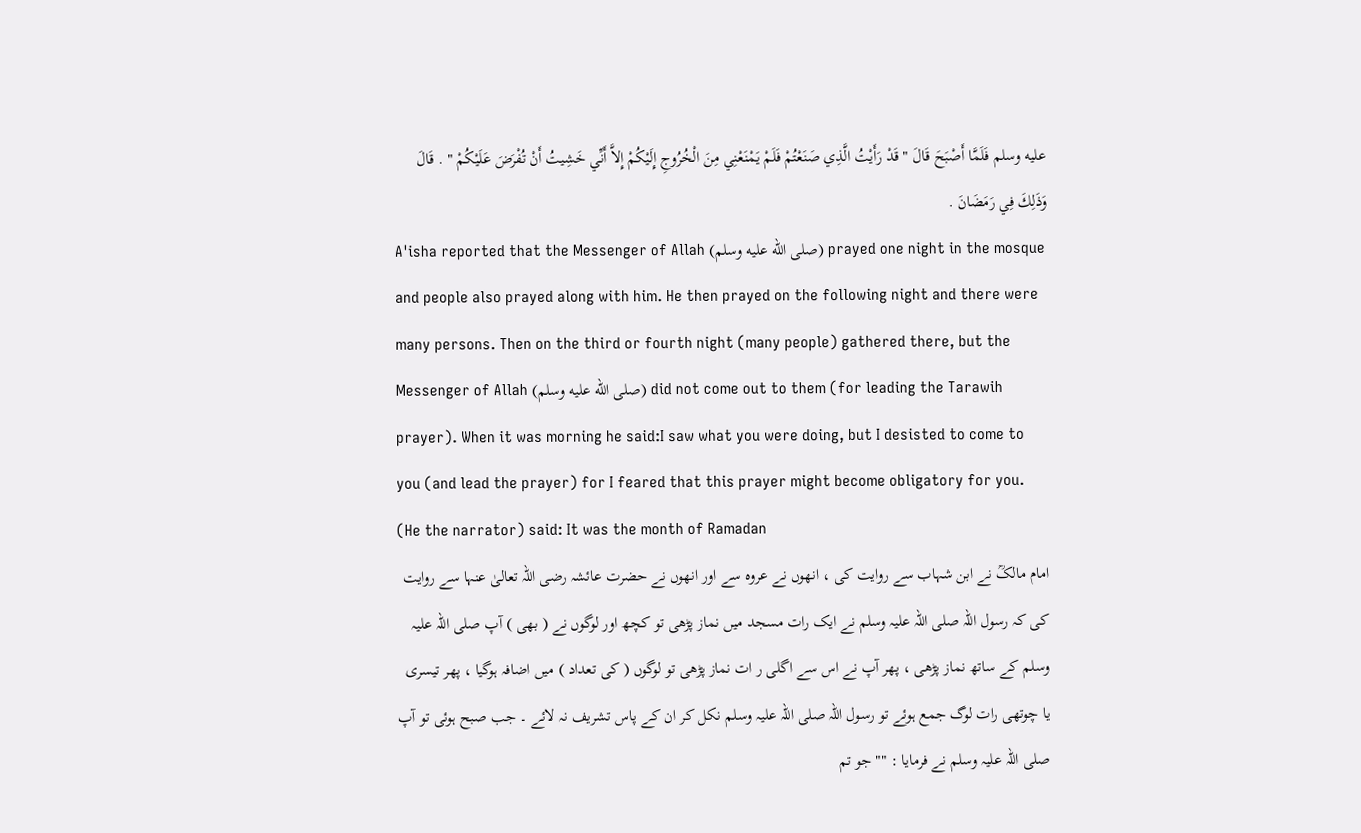عليه وسلم فَلَمَّا أَصْبَحَ قَالَ " قَدْ رَأَيْتُ الَّذِي صَنَعْتُمْ فَلَمْ يَمْنَعْنِي مِنَ الْخُرُوجِ إِلَيْكُمْ إِلاَّ أَنِّي خَشِيتُ أَنْ تُفْرَضَ عَلَيْكُمْ " . قَالَ وَذَلِكَ فِي رَمَضَانَ .
A'isha reported that the Messenger of Allah (صلى الله عليه وسلم) prayed one night in the mosque and people also prayed along with him. He then prayed on the following night and there were many persons. Then on the third or fourth night (many people) gathered there, but the Messenger of Allah (صلى الله عليه وسلم) did not come out to them (for leading the Tarawih prayer). When it was morning he said:I saw what you were doing, but I desisted to come to you (and lead the prayer) for I feared that this prayer might become obligatory for you. (He the narrator) said: It was the month of Ramadan
امام مالکؒ نے ابن شہاب سے روایت کی ، انھوں نے عروہ سے اور انھوں نے حضرت عائشہ رضی اللہ تعالیٰ عنہا سے روایت کی کہ رسول اللہ صلی اللہ علیہ وسلم نے ایک رات مسجد میں نماز پڑھی تو کچھ اور لوگوں نے ( بھی ) آپ صلی اللہ علیہ وسلم کے ساتھ نماز پڑھی ، پھر آپ نے اس سے اگلی ر ات نماز پڑھی تو لوگوں ( کی تعداد ) میں اضافہ ہوگیا ، پھر تیسری یا چوتھی رات لوگ جمع ہوئے تو رسول اللہ صلی اللہ علیہ وسلم نکل کر ان کے پاس تشریف نہ لائے ۔ جب صبح ہوئی تو آپ صلی اللہ علیہ وسلم نے فرمایا : "" جو تم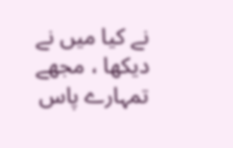نے کیا میں نے دیکھا ، مجھے تمہارے پاس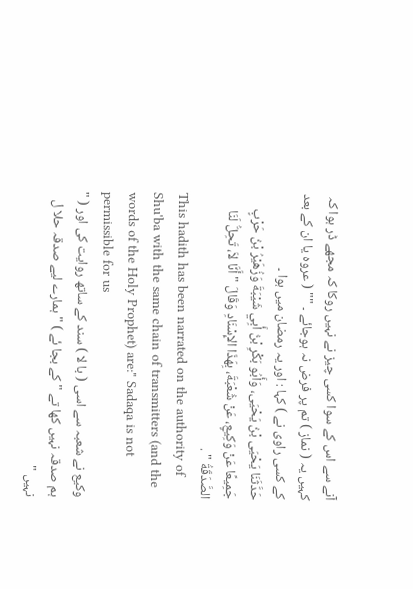آنے سے اس کے سوا کسی چیز نے نہیں روکا کہ مجھے ڈر ہوا کہ کہیں یہ ( نماز ) تم پر فرض نہ ہوجائے ۔ "" ( عروہ یا ان کے بعد کے کسی راوی نے ) کہا : اور یہ رمضان میں ہوا ۔
حَدَّثَنَا يَحْيَى بْنُ يَحْيَى، وَأَبُو بَكْرِ بْنُ أَبِي شَيْبَةَ وَزُهَيْرُ بْنُ حَرْبٍ جَمِيعًا عَنْ وَكِيعٍ، عَنْ شُعْبَةَ، بِهَذَا الإِسْنَادِ وَقَالَ " أَنَّا لاَ، تَحِلُّ لَنَا الصَّدَقَةُ " .
This hadith has been narrated on the authority of Shu'ba with the same chain of transmitters (and the words of the Holy Prophet) are:" Sadaqa is not permissible for us
وکیع نے شعبہ سے اسی ( با لا ) سند کے ساتھ روایت کی اور ( " ہم صدقہ نہیں کھا تے " کے بجا ئے ) " ہمارے لیے صدقہ حلا ل نہیں "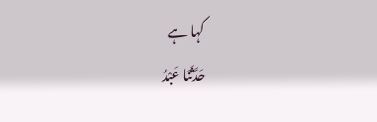کہا ہے
حَدَّثَنَا عَبْدُ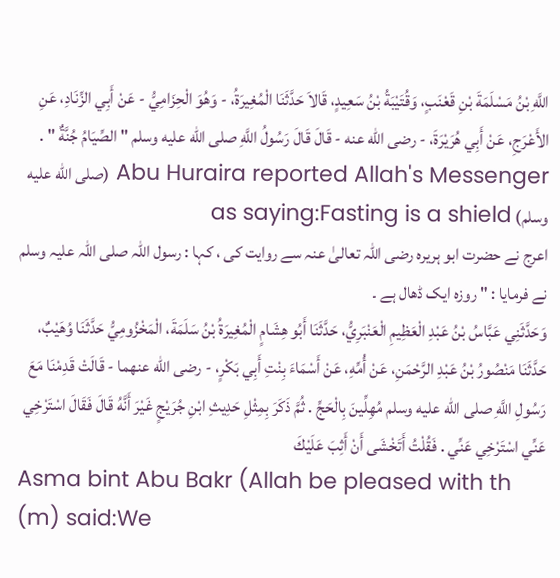اللَّهِ بْنُ مَسْلَمَةَ بْنِ قَعْنَبٍ، وَقُتَيْبَةُ بْنُ سَعِيدٍ، قَالاَ حَدَّثَنَا الْمُغِيرَةُ، - وَهُوَ الْحِزَامِيُّ - عَنْ أَبِي الزِّنَادِ، عَنِ الأَعْرَجِ، عَنْ أَبِي هُرَيْرَةَ، - رضى الله عنه - قَالَ قَالَ رَسُولُ اللَّهِ صلى الله عليه وسلم " الصِّيَامُ جُنَّةٌ " .
Abu Huraira reported Allah's Messenger (صلى الله عليه وسلم) as saying:Fasting is a shield
اعرج نے حضرت ابو ہریرہ رضی اللہ تعالیٰ عنہ سے روایت کی ، کہا : رسول اللہ صلی اللہ علیہ وسلم نے فرمایا : " روزہ ایک ڈھال ہے ۔
وَحَدَّثَنِي عَبَّاسُ بْنُ عَبْدِ الْعَظِيمِ الْعَنْبَرِيُّ، حَدَّثَنَا أَبُو هِشَامٍ الْمُغِيرَةُ بْنُ سَلَمَةَ، الْمَخْزُومِيُّ حَدَّثَنَا وُهَيْبٌ، حَدَّثَنَا مَنْصُورُ بْنُ عَبْدِ الرَّحْمَنِ، عَنْ أُمِّهِ، عَنْ أَسْمَاءَ بِنْتِ أَبِي بَكْرٍ، - رضى الله عنهما - قَالَتْ قَدِمْنَا مَعَ رَسُولِ اللَّهِ صلى الله عليه وسلم مُهِلِّينَ بِالْحَجِّ . ثُمَّ ذَكَرَ بِمِثْلِ حَدِيثِ ابْنِ جُرَيْجٍ غَيْرَ أَنَّهُ قَالَ فَقَالَ اسْتَرْخِي عَنِّي اسْتَرْخِي عَنِّي . فَقُلْتُ أَتَخْشَى أَنْ أَثِبَ عَلَيْكَ
Asma bint Abu Bakr (Allah be pleased with th (m) said:We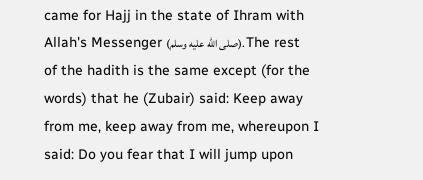came for Hajj in the state of Ihram with Allah's Messenger (صلى الله عليه وسلم). The rest of the hadith is the same except (for the words) that he (Zubair) said: Keep away from me, keep away from me, whereupon I said: Do you fear that I will jump upon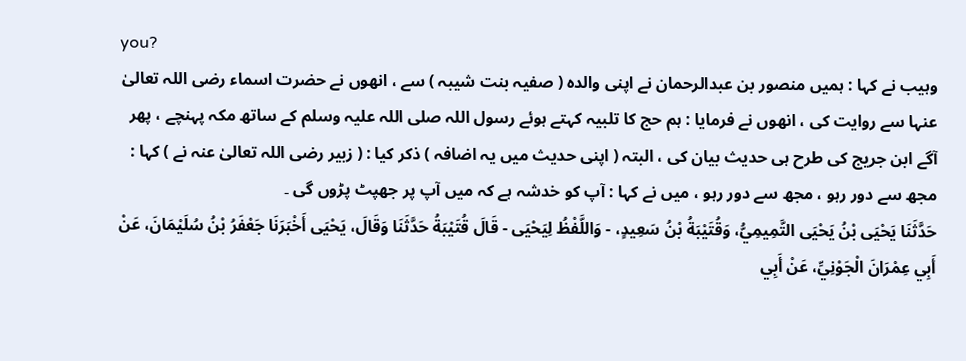you?
وہیب نے کہا : ہمیں منصور بن عبدالرحمان نے اپنی والدہ ( صفیہ بنت شیبہ ) سے ، انھوں نے حضرت اسماء رضی اللہ تعالیٰ عنہا سے روایت کی ، انھوں نے فرمایا : ہم حج کا تلبیہ کہتے ہوئے رسول اللہ صلی اللہ علیہ وسلم کے ساتھ مکہ پہنچے ، پھر آگے ابن جریج کی طرح ہی حدیث بیان کی ، البتہ ( اپنی حدیث میں یہ اضافہ ) ذکر کیا : ( زبیر رضی اللہ تعالیٰ عنہ نے ) کہا : مجھ سے دور رہو ، مجھ سے دور رہو ، میں نے کہا : آپ کو خدشہ ہے کہ میں آپ پر جھپٹ پڑوں گی ۔
حَدَّثَنَا يَحْيَى بْنُ يَحْيَى التَّمِيمِيُّ، وَقُتَيْبَةُ بْنُ سَعِيدٍ، - وَاللَّفْظُ لِيَحْيَى - قَالَ قُتَيْبَةُ حَدَّثَنَا وَقَالَ، يَحْيَى أَخْبَرَنَا جَعْفَرُ بْنُ سُلَيْمَانَ، عَنْ أَبِي عِمْرَانَ الْجَوْنِيِّ، عَنْ أَبِي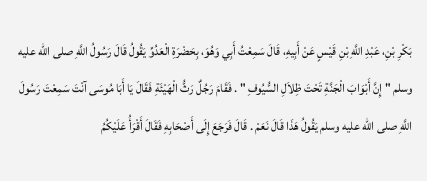بَكْرِ بْنِ، عَبْدِ اللَّهِ بْنِ قَيْسٍ عَنْ أَبِيهِ، قَالَ سَمِعْتُ أَبِي وَهُوَ، بِحَضْرَةِ الْعَدُوِّ يَقُولُ قَالَ رَسُولُ اللَّهِ صلى الله عليه وسلم " إِنَّ أَبْوَابَ الْجَنَّةِ تَحْتَ ظِلاَلِ السُّيُوفِ " . فَقَامَ رَجُلٌ رَثُّ الْهَيْئَةِ فَقَالَ يَا أَبَا مُوسَى آنْتَ سَمِعْتَ رَسُولَ اللَّهِ صلى الله عليه وسلم يَقُولُ هَذَا قَالَ نَعَمْ . قَالَ فَرَجَعَ إِلَى أَصْحَابِهِ فَقَالَ أَقْرَأُ عَلَيْكُمُ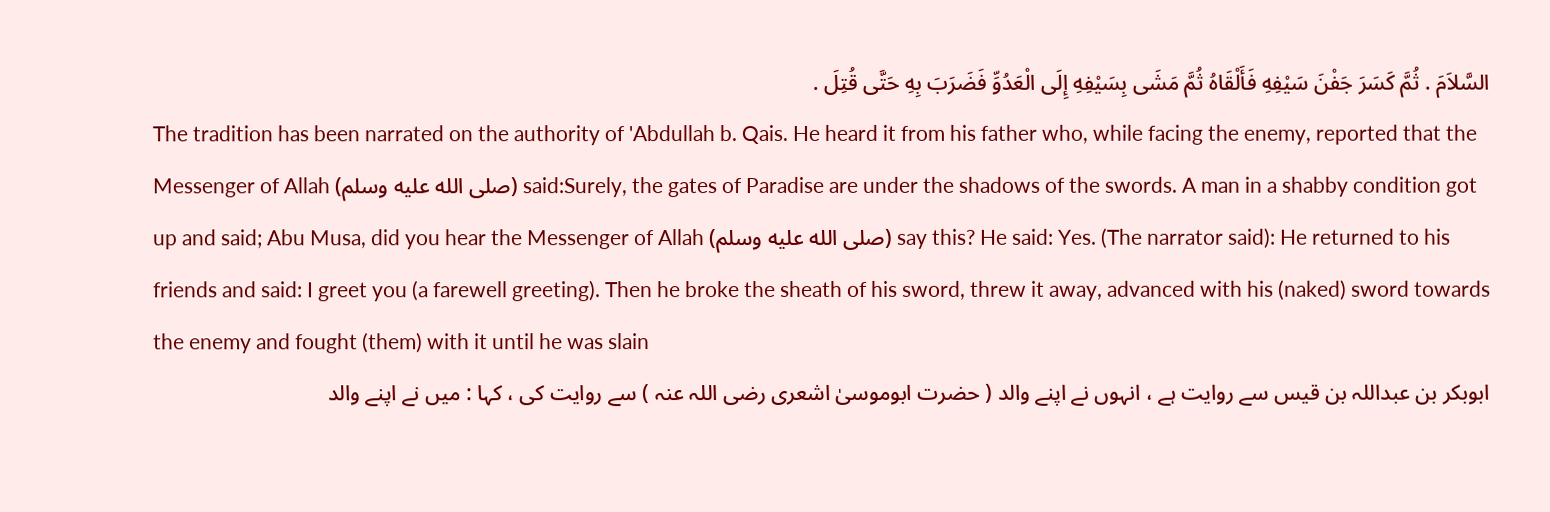السَّلاَمَ . ثُمَّ كَسَرَ جَفْنَ سَيْفِهِ فَأَلْقَاهُ ثُمَّ مَشَى بِسَيْفِهِ إِلَى الْعَدُوِّ فَضَرَبَ بِهِ حَتَّى قُتِلَ .
The tradition has been narrated on the authority of 'Abdullah b. Qais. He heard it from his father who, while facing the enemy, reported that the Messenger of Allah (صلى الله عليه وسلم) said:Surely, the gates of Paradise are under the shadows of the swords. A man in a shabby condition got up and said; Abu Musa, did you hear the Messenger of Allah (صلى الله عليه وسلم) say this? He said: Yes. (The narrator said): He returned to his friends and said: I greet you (a farewell greeting). Then he broke the sheath of his sword, threw it away, advanced with his (naked) sword towards the enemy and fought (them) with it until he was slain
ابوبکر بن عبداللہ بن قیس سے روایت ہے ، انہوں نے اپنے والد ( حضرت ابوموسیٰ اشعری رضی اللہ عنہ ) سے روایت کی ، کہا : میں نے اپنے والد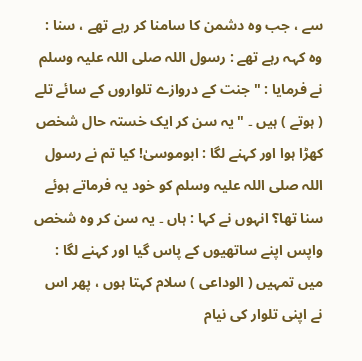سے ، جب وہ دشمن کا سامنا کر رہے تھے ، سنا : وہ کہہ رہے تھے : رسول اللہ صلی اللہ علیہ وسلم نے فرمایا : " جنت کے دروازے تلواروں کے سائے تلے ( ہوتے ) ہیں ۔ " یہ سن کر ایک خستہ حال شخص کھڑا ہوا اور کہنے لگا : ابوموسیٰ! کیا تم نے رسول اللہ صلی اللہ علیہ وسلم کو خود یہ فرماتے ہوئے سنا تھا؟ انہوں نے کہا : ہاں ۔ یہ سن کر وہ شخص واپس اپنے ساتھیوں کے پاس گیا اور کہنے لگا : میں تمہیں ( الوداعی ) سلام کہتا ہوں ، پھر اس نے اپنی تلوار کی نیام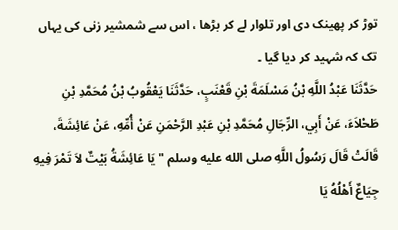توڑ کر پھینک دی اور تلوار لے کر بڑھا ، اس سے شمشیر زنی کی یہاں تک کہ شہید کر دیا گیا ۔
حَدَّثَنَا عَبْدُ اللَّهِ بْنُ مَسْلَمَةَ بْنِ قَعْنَبٍ، حَدَّثَنَا يَعْقُوبُ بْنُ مُحَمَّدِ بْنِ طَحْلاَءَ، عَنْ أَبِي، الرِّجَالِ مُحَمَّدِ بْنِ عَبْدِ الرَّحْمَنِ عَنْ أُمِّهِ، عَنْ عَائِشَةَ، قَالَتْ قَالَ رَسُولُ اللَّهِ صلى الله عليه وسلم " يَا عَائِشَةُ بَيْتٌ لاَ تَمْرَ فِيهِ جِيَاعٌ أَهْلُهُ يَا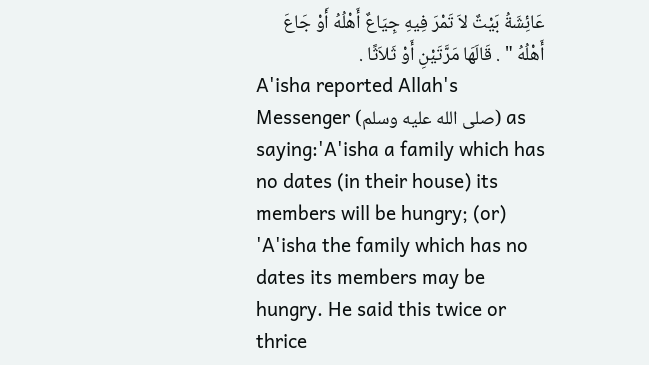عَائِشَةُ بَيْتٌ لاَ تَمْرَ فِيهِ جِيَاعٌ أَهْلُهُ أَوْ جَاعَ أَهْلُهُ " . قَالَهَا مَرَّتَيْنِ أَوْ ثَلاَثًا .
A'isha reported Allah's Messenger (صلى الله عليه وسلم) as saying:'A'isha a family which has no dates (in their house) its members will be hungry; (or) 'A'isha the family which has no dates its members may be hungry. He said this twice or thrice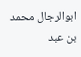ابوالرجال محمد بن عبد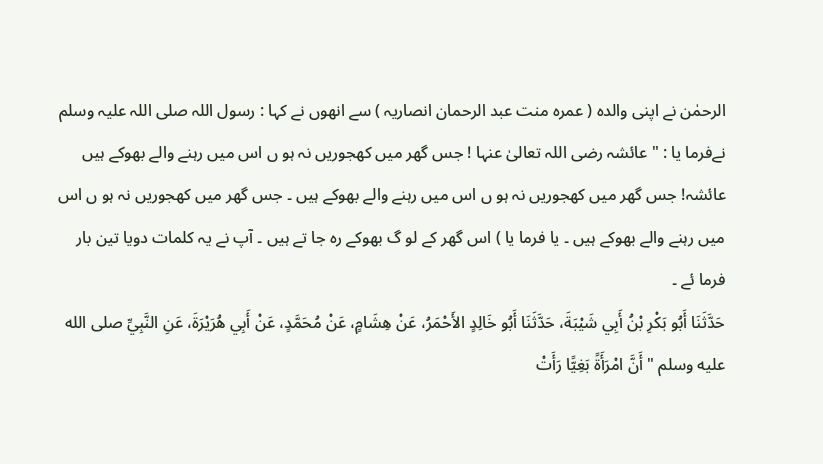الرحمٰن نے اپنی والدہ ( عمرہ منت عبد الرحمان انصاریہ ) سے انھوں نے کہا : رسول اللہ صلی اللہ علیہ وسلم نےفرما یا : " عائشہ رضی اللہ تعالیٰ عنہا ! جس گھر میں کھجوریں نہ ہو ں اس میں رہنے والے بھوکے ہیں عائشہ! جس گھر میں کھجوریں نہ ہو ں اس میں رہنے والے بھوکے ہیں ۔ جس گھر میں کھجوریں نہ ہو ں اس میں رہنے والے بھوکے ہیں ۔ یا فرما یا ) اس گھر کے لو گ بھوکے رہ جا تے ہیں ۔ آپ نے یہ کلمات دویا تین بار فرما ئے ۔
حَدَّثَنَا أَبُو بَكْرِ بْنُ أَبِي شَيْبَةَ، حَدَّثَنَا أَبُو خَالِدٍ الأَحْمَرُ، عَنْ هِشَامٍ، عَنْ مُحَمَّدٍ، عَنْ أَبِي هُرَيْرَةَ، عَنِ النَّبِيِّ صلى الله عليه وسلم " أَنَّ امْرَأَةً بَغِيًّا رَأَتْ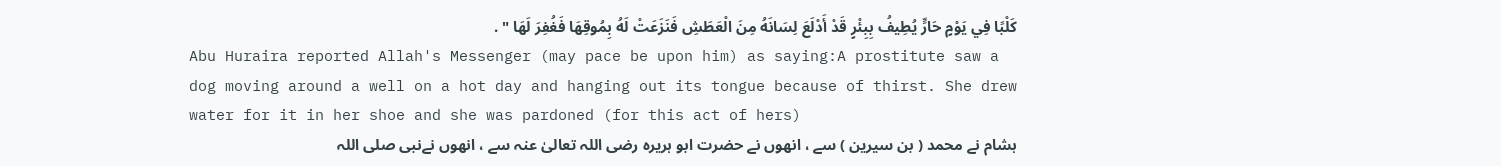كَلْبًا فِي يَوْمٍ حَارٍّ يُطِيفُ بِبِئْرٍ قَدْ أَدْلَعَ لِسَانَهُ مِنَ الْعَطَشِ فَنَزَعَتْ لَهُ بِمُوقِهَا فَغُفِرَ لَهَا " .
Abu Huraira reported Allah's Messenger (may pace be upon him) as saying:A prostitute saw a dog moving around a well on a hot day and hanging out its tongue because of thirst. She drew water for it in her shoe and she was pardoned (for this act of hers)
ہشام نے محمد ( بن سیرین ) سے ، انھوں نے حضرت ابو ہریرہ رضی اللہ تعالیٰ عنہ سے ، انھوں نےنبی صلی اللہ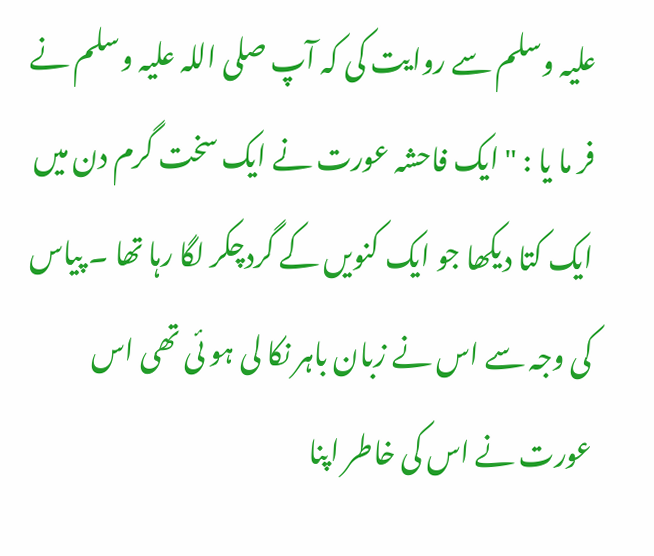علیہ وسلم سے روایت کی کہ آپ صلی اللہ علیہ وسلم نے فر ما یا : " ایک فاحشہ عورت نے ایک سخت گرم دن میں ایک کتا دیکھا جو ایک کنویں کے گردچکر لگا رہا تھا ۔ پیاس کی وجہ سے اس نے زبان باہر نکا لی ہو ئی تھی اس عورت نے اس کی خاطر اپنا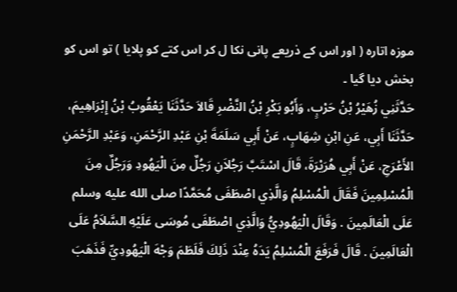موزہ اتارہ ( اور اس کے ذریعے پانی نکا ل کر اس کتے کو پلایا ) تو اس کو بخش دیا گیا ۔
حَدَّثَنِي زُهَيْرُ بْنُ حَرْبٍ، وَأَبُو بَكْرِ بْنُ النَّضْرِ قَالاَ حَدَّثَنَا يَعْقُوبُ بْنُ إِبْرَاهِيمَ، حَدَّثَنَا أَبِي، عَنِ ابْنِ شِهَابٍ، عَنْ أَبِي سَلَمَةَ بْنِ عَبْدِ الرَّحْمَنِ، وَعَبْدِ الرَّحْمَنِ الأَعْرَجِ، عَنْ أَبِي هُرَيْرَةَ، قَالَ اسْتَبَّ رَجُلاَنِ رَجُلٌ مِنَ الْيَهُودِ وَرَجُلٌ مِنَ الْمُسْلِمِينَ فَقَالَ الْمُسْلِمُ وَالَّذِي اصْطَفَى مُحَمَّدًا صلى الله عليه وسلم عَلَى الْعَالَمِينَ . وَقَالَ الْيَهُودِيُّ وَالَّذِي اصْطَفَى مُوسَى عَلَيْهِ السَّلاَمُ عَلَى الْعَالَمِينَ . قَالَ فَرَفَعَ الْمُسْلِمُ يَدَهُ عِنْدَ ذَلِكَ فَلَطَمَ وَجْهَ الْيَهُودِيِّ فَذَهَبَ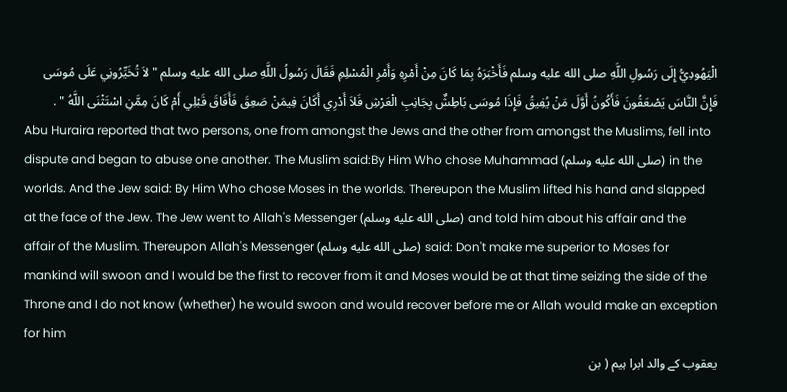الْيَهُودِيُّ إِلَى رَسُولِ اللَّهِ صلى الله عليه وسلم فَأَخْبَرَهُ بِمَا كَانَ مِنْ أَمْرِهِ وَأَمْرِ الْمُسْلِمِ فَقَالَ رَسُولُ اللَّهِ صلى الله عليه وسلم " لاَ تُخَيِّرُونِي عَلَى مُوسَى فَإِنَّ النَّاسَ يَصْعَقُونَ فَأَكُونُ أَوَّلَ مَنْ يُفِيقُ فَإِذَا مُوسَى بَاطِشٌ بِجَانِبِ الْعَرْشِ فَلاَ أَدْرِي أَكَانَ فِيمَنْ صَعِقَ فَأَفَاقَ قَبْلِي أَمْ كَانَ مِمَّنِ اسْتَثْنَى اللَّهُ " .
Abu Huraira reported that two persons, one from amongst the Jews and the other from amongst the Muslims, fell into dispute and began to abuse one another. The Muslim said:By Him Who chose Muhammad (صلى الله عليه وسلم) in the worlds. And the Jew said: By Him Who chose Moses in the worlds. Thereupon the Muslim lifted his hand and slapped at the face of the Jew. The Jew went to Allah's Messenger (صلى الله عليه وسلم) and told him about his affair and the affair of the Muslim. Thereupon Allah's Messenger (صلى الله عليه وسلم) said: Don't make me superior to Moses for mankind will swoon and I would be the first to recover from it and Moses would be at that time seizing the side of the Throne and I do not know (whether) he would swoon and would recover before me or Allah would make an exception for him
یعقوب کے والد ابرا ہیم ( بن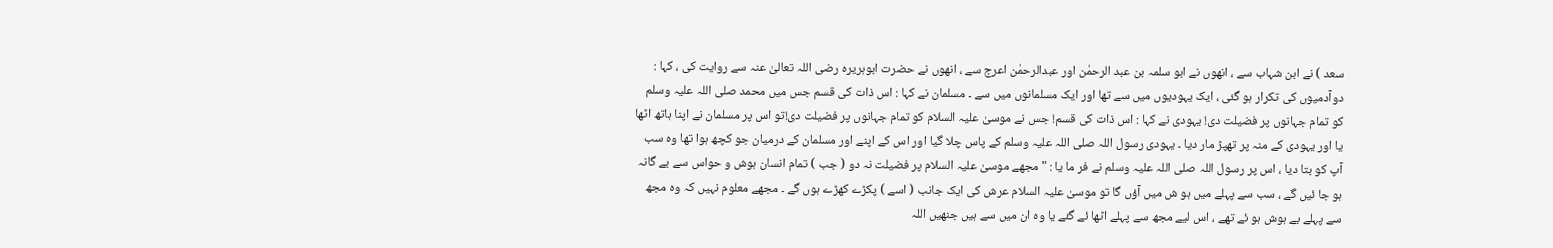سعد ) نے ابن شہاب سے ، انھوں نے ابو سلمہ بن عبد الرحمٰن اور عبدالرحمٰن اعرج سے ، انھوں نے حضرت ابوہریرہ رضی اللہ تعالیٰ عنہ سے روایت کی ، کہا : دوآدمیوں کی تکرار ہو گئی ، ایک یہودیوں میں سے تھا اور ایک مسلمانوں میں سے ۔ مسلمان نے کہا : اس ذات کی قسم جس میں محمد صلی اللہ علیہ وسلم کو تمام جہانوں پر فضیلت دی! یہودی نے کہا : اس ذات کی قسم! جس نے موسیٰ علیہ السلام کو تمام جہانوں پر فضیلت دی!تو اس پر مسلمان نے اپنا ہاتھ اٹھا یا اور یہودی کے منہ پر تھپڑ مار دیا ۔ یہودی رسول اللہ صلی اللہ علیہ وسلم کے پاس چلا گیا اور اس کے اپنے اور مسلمان کے درمیان جو کچھ ہوا تھا وہ سب آپ کو بتا دیا ، اس پر رسول اللہ صلی اللہ علیہ وسلم نے فر ما یا : " مجھے موسیٰ علیہ السلام پر فضیلت نہ دو ( جب ) تمام انسان ہوش و حواس سے بے گانہ ہو جا ئیں گے ، سب سے پہلے میں ہو ش میں آؤں گا تو موسیٰ علیہ السلام عرش کی ایک جانب ( اسے ) پکڑے کھڑے ہوں گے ۔ مجھے معلوم نہیں کہ وہ مجھ سے پہلے بے ہوش ہو ئے تھے ، اس لیے مجھ سے پہلے اٹھا ئے گئے یا وہ ان میں سے ہیں جنھیں اللہ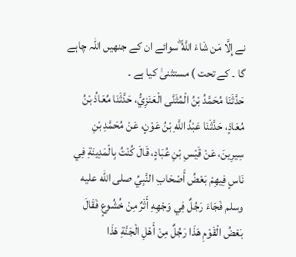نے إِلَّا مَن شَاءَ اللَّهُ ۖسوائے ان کے جنھیں اللہ چاہے گا ۔ کے تحت ) مستثنیٰ کیا ہے ۔
حَدَّثَنَا مُحَمَّدُ بْنُ الْمُثَنَّى الْعَنَزِيُّ، حَدَّثَنَا مُعَاذُ بْنُ مُعَاذٍ، حَدَّثَنَا عَبْدُ اللَّهِ بْنُ عَوْنٍ، عَنْ مُحَمَّدِ بْنِ سِيرِينَ، عَنْ قَيْسِ بْنِ عُبَادٍ، قَالَ كُنْتُ بِالْمَدِينَةِ فِي نَاسٍ فِيهِمْ بَعْضُ أَصْحَابِ النَّبِيِّ صلى الله عليه وسلم فَجَاءَ رَجُلٌ فِي وَجْهِهِ أَثَرٌ مِنْ خُشُوعٍ فَقَالَ بَعْضُ الْقَوْمِ هَذَا رَجُلٌ مِنْ أَهْلِ الْجَنَّةِ هَذَا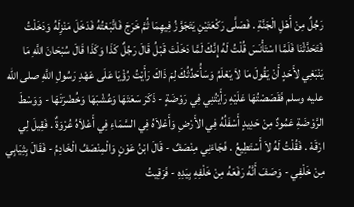رَجُلٌ مِنْ أَهْلِ الْجَنَّةِ . فَصَلَّى رَكْعَتَيْنِ يَتَجَوَّزُ فِيهِمَا ثُمَّ خَرَجَ فَاتَّبَعْتُهُ فَدَخَلَ مَنْزِلَهُ وَدَخَلْتُ فَتَحَدَّثْنَا فَلَمَّا اسْتَأْنَسَ قُلْتُ لَهُ إِنَّكَ لَمَّا دَخَلْتَ قَبْلُ قَالَ رَجُلٌ كَذَا وَكَذَا قَالَ سُبْحَانَ اللَّهِ مَا يَنْبَغِي لأَحَدٍ أَنْ يَقُولَ مَا لاَ يَعْلَمُ وَسَأُحَدِّثُكَ لِمَ ذَاكَ رَأَيْتُ رُؤْيَا عَلَى عَهْدِ رَسُولِ اللَّهِ صلى الله عليه وسلم فَقَصَصْتُهَا عَلَيْهِ رَأَيْتُنِي فِي رَوْضَةٍ - ذَكَرَ سَعَتَهَا وَعُشْبَهَا وَخُضْرَتَهَا - وَوَسْطَ الرَّوْضَةِ عَمُودٌ مِنْ حَدِيدٍ أَسْفَلُهُ فِي الأَرْضِ وَأَعْلاَهُ فِي السَّمَاءِ فِي أَعْلاَهُ عُرْوَةٌ . فَقِيلَ لِي ارْقَهْ . فَقُلْتُ لَهُ لاَ أَسْتَطِيعُ . فَجَاءَنِي مِنْصَفٌ - قَالَ ابْنُ عَوْنٍ وَالْمِنْصَفُ الْخَادِمُ - فَقَالَ بِثِيَابِي مِنْ خَلْفِي - وَصَفَ أَنَّهُ رَفَعَهُ مِنْ خَلْفِهِ بِيَدِهِ - فَرَقِيتُ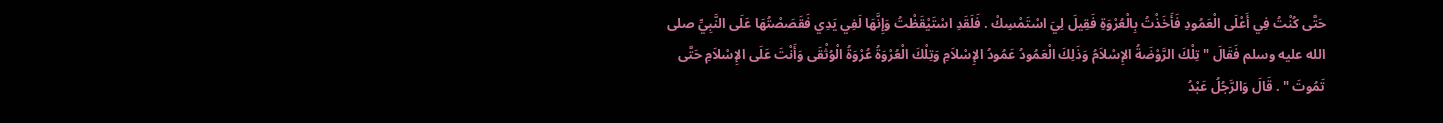حَتَّى كُنْتُ فِي أَعْلَى الْعَمُودِ فَأَخَذْتُ بِالْعُرْوَةِ فَقِيلَ لِيَ اسْتَمْسِكْ . فَلَقَدِ اسْتَيْقَظْتُ وَإِنَّهَا لَفِي يَدِي فَقَصَصْتُهَا عَلَى النَّبِيِّ صلى الله عليه وسلم فَقَالَ " تِلْكَ الرَّوْضَةُ الإِسْلاَمُ وَذَلِكَ الْعَمُودُ عَمُودُ الإِسْلاَمِ وَتِلْكَ الْعُرْوَةُ عُرْوَةُ الْوُثْقَى وَأَنْتَ عَلَى الإِسْلاَمِ حَتَّى تَمُوتَ " . قَالَ وَالرَّجُلُ عَبْدُ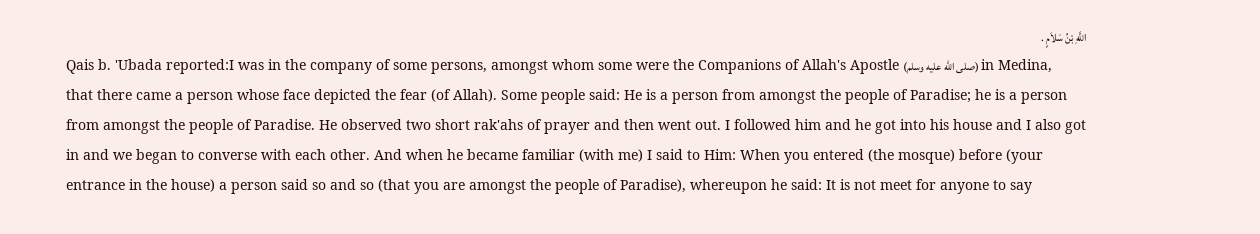اللَّهِ بْنُ سَلاَمٍ .
Qais b. 'Ubada reported:I was in the company of some persons, amongst whom some were the Companions of Allah's Apostle (صلى الله عليه وسلم) in Medina, that there came a person whose face depicted the fear (of Allah). Some people said: He is a person from amongst the people of Paradise; he is a person from amongst the people of Paradise. He observed two short rak'ahs of prayer and then went out. I followed him and he got into his house and I also got in and we began to converse with each other. And when he became familiar (with me) I said to Him: When you entered (the mosque) before (your entrance in the house) a person said so and so (that you are amongst the people of Paradise), whereupon he said: It is not meet for anyone to say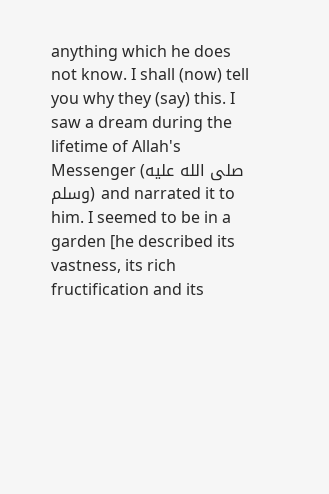anything which he does not know. I shall (now) tell you why they (say) this. I saw a dream during the lifetime of Allah's Messenger (صلى الله عليه وسلم) and narrated it to him. I seemed to be in a garden [he described its vastness, its rich fructification and its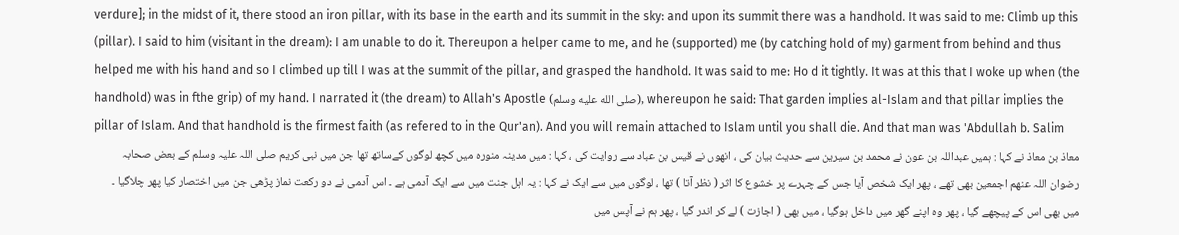verdure]; in the midst of it, there stood an iron pillar, with its base in the earth and its summit in the sky: and upon its summit there was a handhold. It was said to me: Climb up this (pillar). I said to him (visitant in the dream): I am unable to do it. Thereupon a helper came to me, and he (supported) me (by catching hold of my) garment from behind and thus helped me with his hand and so I climbed up till I was at the summit of the pillar, and grasped the handhold. It was said to me: Ho d it tightly. It was at this that I woke up when (the handhold) was in fthe grip) of my hand. I narrated it (the dream) to Allah's Apostle (صلى الله عليه وسلم), whereupon he said: That garden implies al-Islam and that pillar implies the pillar of Islam. And that handhold is the firmest faith (as refered to in the Qur'an). And you will remain attached to Islam until you shall die. And that man was 'Abdullah b. Salim
معاذ بن معاذ نے کہا : ہمیں عبداللہ بن عون نے محمد بن سیرین سے حدیث بیان کی ، انھوں نے قیس بن عباد سے روایت کی ، کہا : میں مدینہ منورہ میں کچھ لوگوں کےساتھ تھا جن میں نبی کریم صلی اللہ علیہ وسلم کے بعض صحابہ رضوان اللہ عنھم اجمعین بھی تھے ، پھر ایک شخص آیا جس کے چہرے پر خشوع کا اثر ( نظر آتا ) تھا ، لوگوں میں سے ایک نے کہا : یہ اہل جنت میں سے ایک آدمی ہے ۔ اس آدمی نے دو رکعت نماز پڑھی جن میں اختصار کیا پھر چلاگیا ۔ میں بھی اس کے پیچھے گیا ، پھر وہ اپنے گھر میں داخل ہوگیا ، میں بھی ( اجازت ) لے کر اندر گیا ، پھر ہم نے آپس میں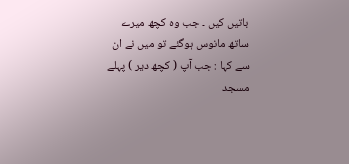باتیں کیں ۔ جب وہ کچھ میرے ساتھ مانوس ہوگئے تو میں نے ان سے کہا : جب آپ ( کچھ دیر ) پہلے مسجد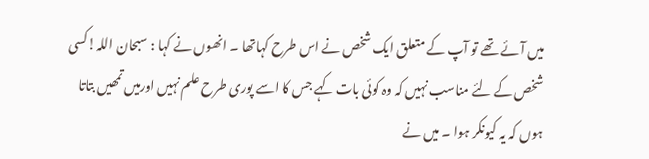میں آئے تھے تو آپ کے متعلق ایک شخص نے اس طرح کہاتھا ۔ انھوں نے کہا : سبحان اللہ!کسی شخص کے لئے مناسب نہیں کہ وہ کوئی بات کہے جس کا اسے پوری طرح علم نہیں اورمیں تمھیں بتاتا ہوں کہ یہ کیونکر ہوا ۔ میں نے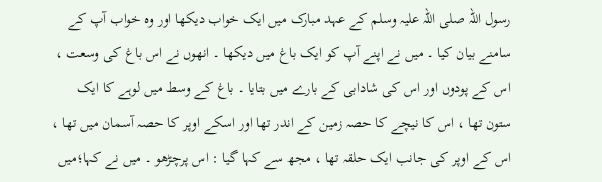رسول اللہ صلی اللہ علیہ وسلم کے عہد مبارک میں ایک خواب دیکھا اور وہ خواب آپ کے سامنے بیان کیا ۔ میں نے اپنے آپ کو ایک باغ میں دیکھا ۔ انھوں نے اس باغ کی وسعت ، اس کے پودوں اور اس کی شادابی کے بارے میں بتایا ۔ باغ کے وسط میں لوہے کا ایک ستون تھا ، اس کا نیچے کا حصہ زمین کے اندر تھا اور اسکے اوپر کا حصہ آسمان میں تھا ، اس کے اوپر کی جانب ایک حلقہ تھا ، مجھ سے کہا گیا : اس پرچڑھو ۔ میں نے کہا؛میں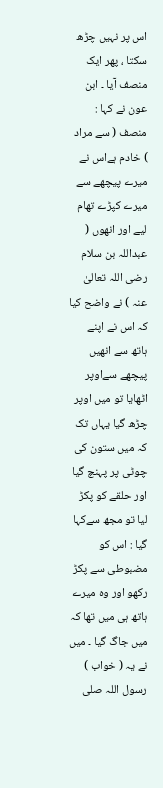اس پر نہیں چڑھ سکتا ، پھر ایک منصف آیا ۔ ابن عون نے کہا : منصف ( سے مراد ) خادم ہےاس نے میرے پیچھے سے میرے کپڑے تھام لیے اور انھوں ( عبداللہ بن سلام رضی اللہ تعالیٰ عنہ ) نے واضح کیا کہ اس نے اپنے ہاتھ سے انھیں پیچھے سےاوپر اٹھایا تو میں اوپر چڑھ گیا یہاں تک کہ میں ستون کی چوٹی پر پہنچ گیا اور حلقے کو پکڑ لیا تو مجھ سےکہا گیا : اس کو مضبوطی سے پکڑ رکھو اور وہ میرے ہاتھ ہی میں تھا کہ میں جاگ گیا ۔ میں نے یہ ( خواب ) رسول اللہ صلی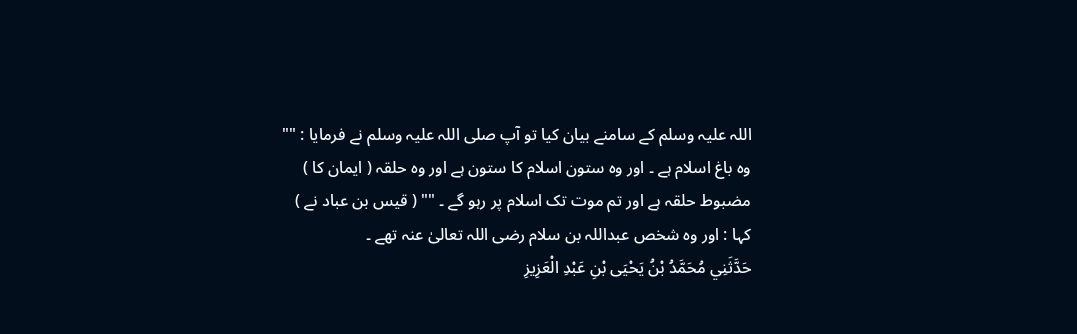اللہ علیہ وسلم کے سامنے بیان کیا تو آپ صلی اللہ علیہ وسلم نے فرمایا : "" وہ باغ اسلام ہے ۔ اور وہ ستون اسلام کا ستون ہے اور وہ حلقہ ( ایمان کا ) مضبوط حلقہ ہے اور تم موت تک اسلام پر رہو گے ۔ "" ( قیس بن عباد نے ) کہا : اور وہ شخص عبداللہ بن سلام رضی اللہ تعالیٰ عنہ تھے ۔
حَدَّثَنِي مُحَمَّدُ بْنُ يَحْيَى بْنِ عَبْدِ الْعَزِيزِ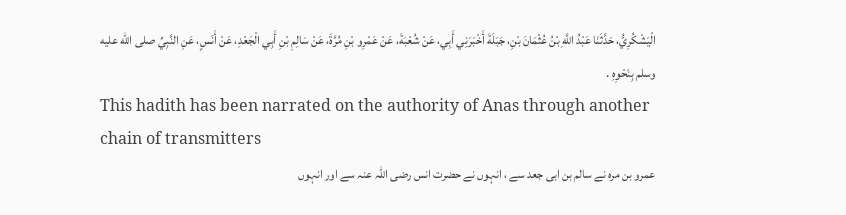الْيَشْكُرِيُّ، حَدَّثَنَا عَبْدُ اللَّهِ بْنُ عُثْمَانَ بْنِ، جَبَلَةَ أَخْبَرَنِي أَبِي، عَنْ شُعْبَةَ، عَنْ عَمْرِو بْنِ مُرَّةَ، عَنْ سَالِمِ بْنِ أَبِي الْجَعْدِ، عَنْ أَنَسٍ، عَنِ النَّبِيِّ صلى الله عليه وسلم بِنَحْوِهِ .
This hadith has been narrated on the authority of Anas through another chain of transmitters
عمرو بن مرہ نے سالم بن ابی جعد سے ، انہوں نے حضرت انس رضی اللہ عنہ سے اور انہوں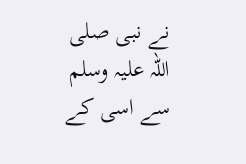نے نبی صلی اللہ علیہ وسلم سے اسی کے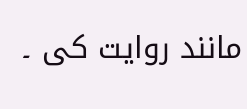مانند روایت کی ۔